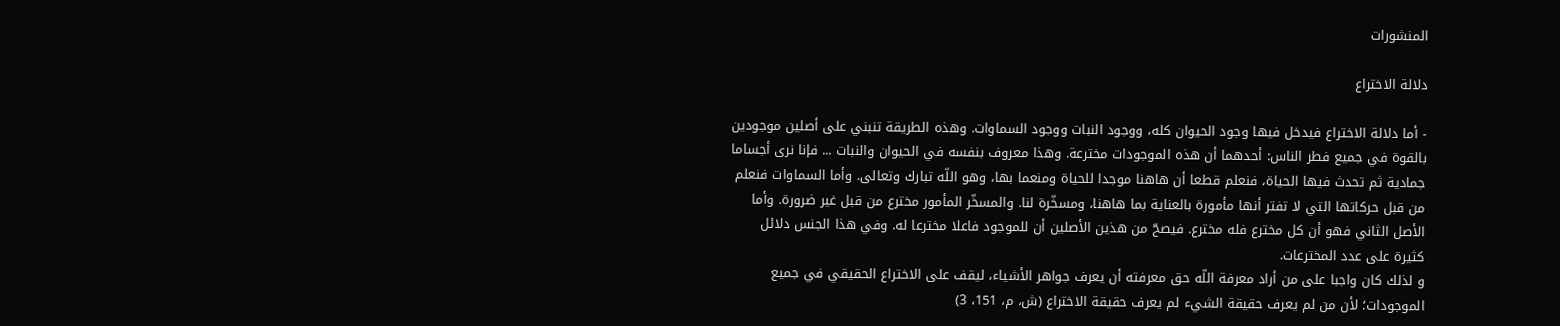المنشورات

دلالة الاختراع

- أما دلالة الاختراع فيدخل فيها وجود الحيوان كله، ووجود النبات ووجود السماوات. وهذه الطريقة تنبني على أصلين موجودين بالقوة في جميع فطر الناس: أحدهما أن هذه الموجودات مخترعة. وهذا معروف بنفسه في الحيوان والنبات ... فإنا نرى أجساما جمادية ثم تحدث فيها الحياة، فنعلم قطعا أن هاهنا موجدا للحياة ومنعما بها، وهو اللّه تبارك وتعالى. وأما السماوات فنعلم من قبل حركاتها التي لا تفتر أنها مأمورة بالعناية بما هاهنا، ومسخّرة لنا. والمسخّر المأمور مخترع من قبل غير ضرورة. وأما الأصل الثاني فهو أن كل مخترع فله مخترع. فيصحّ من هذين الأصلين أن للموجود فاعلا مخترعا له. وفي هذا الجنس دلائل كثيرة على عدد المخترعات.
و لذلك كان واجبا على من أراد معرفة اللّه حق معرفته أن يعرف جواهر الأشياء، ليقف على الاختراع الحقيقي في جميع الموجودات؛ لأن من لم يعرف حقيقة الشيء لم يعرف حقيقة الاختراع (ش، م، 151، 3)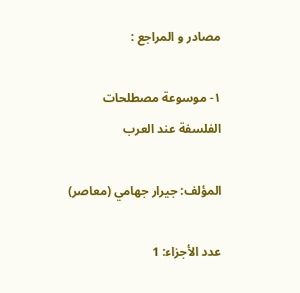مصادر و المراجع :

١- موسوعة مصطلحات الفلسفة عند العرب

المؤلف: جيرار جهامي (معاصر)

عدد الأجزاء: 1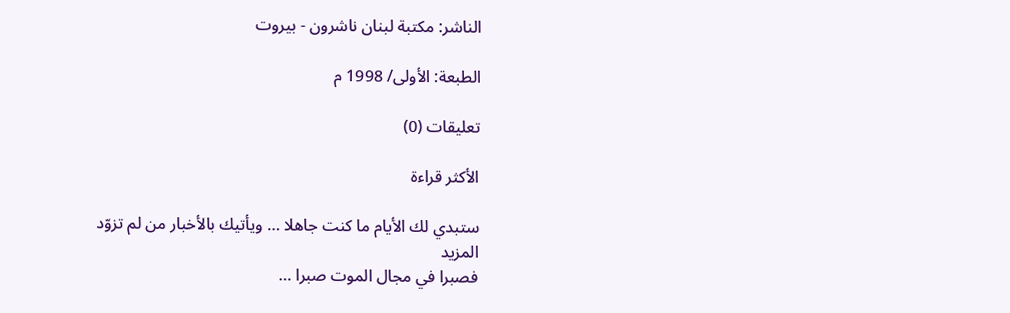الناشر: مكتبة لبنان ناشرون - بيروت

الطبعة: الأولى/ 1998 م

تعليقات (0)

الأكثر قراءة

ستبدي لك الأيام ما كنت جاهلا … ويأتيك بالأخبار من لم تزوّد
المزید
فصبرا في مجال الموت صبرا …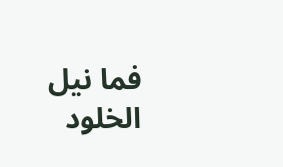فما نيل الخلود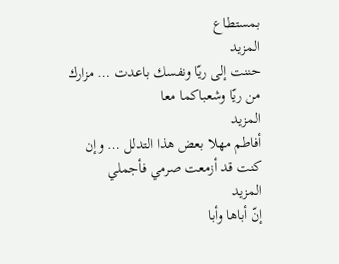بمستطاع
المزید
حننت إلى ريّا ونفسك باعدت … مزارك من ريّا وشعباكما معا
المزید
أفاطم مهلا بعض هذا التدلل … وإن كنت قد أزمعت صرمي فأجملي
المزید
إنّ أباها وأبا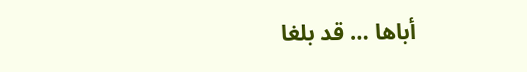أباها … قد بلغا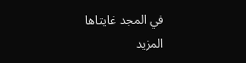في المجد غايتاها
المزید